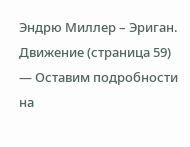Эндрю Миллер – Эриган. Движение (страница 59)
— Оставим подробности на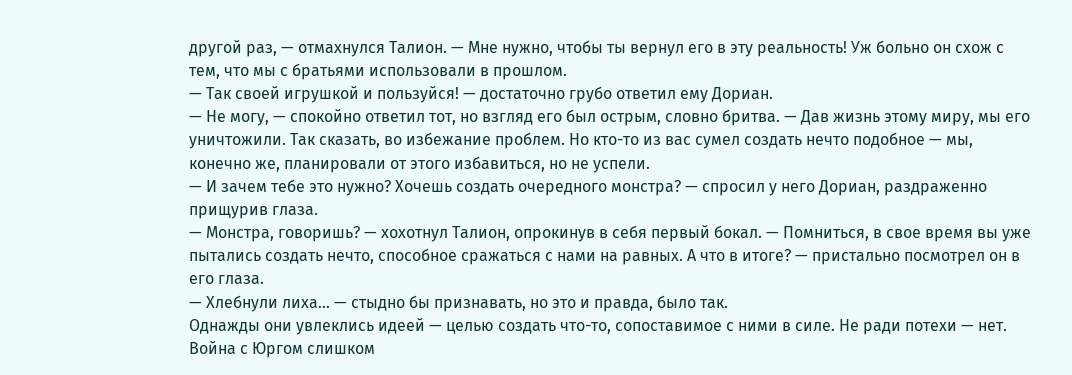другой раз, — отмахнулся Талион. — Мне нужно, чтобы ты вернул его в эту реальность! Уж больно он схож с тем, что мы с братьями использовали в прошлом.
— Так своей игрушкой и пользуйся! — достаточно грубо ответил ему Дориан.
— Не могу, — спокойно ответил тот, но взгляд его был острым, словно бритва. — Дав жизнь этому миру, мы его уничтожили. Так сказать, во избежание проблем. Но кто-то из вас сумел создать нечто подобное — мы, конечно же, планировали от этого избавиться, но не успели.
— И зачем тебе это нужно? Хочешь создать очередного монстра? — спросил у него Дориан, раздраженно прищурив глаза.
— Монстра, говоришь? — хохотнул Талион, опрокинув в себя первый бокал. — Помниться, в свое время вы уже пытались создать нечто, способное сражаться с нами на равных. А что в итоге? — пристально посмотрел он в его глаза.
— Хлебнули лиха… — стыдно бы признавать, но это и правда, было так.
Однажды они увлеклись идеей — целью создать что-то, сопоставимое с ними в силе. Не ради потехи — нет. Война с Юргом слишком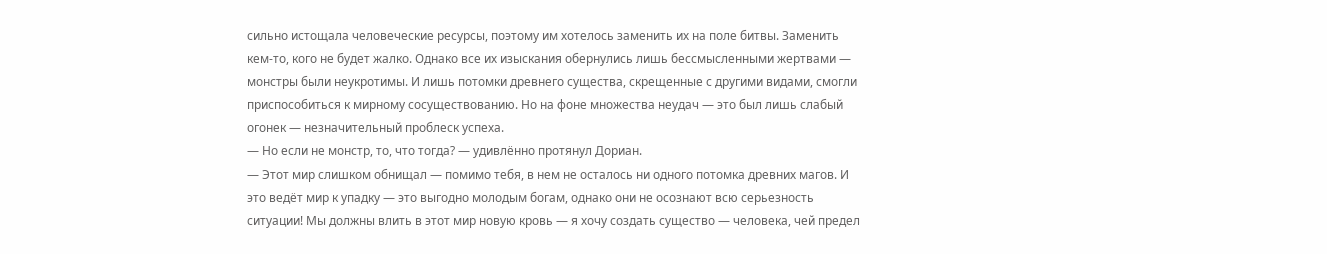сильно истощала человеческие ресурсы, поэтому им хотелось заменить их на поле битвы. Заменить кем-то, кого не будет жалко. Однако все их изыскания обернулись лишь бессмысленными жертвами — монстры были неукротимы. И лишь потомки древнего существа, скрещенные с другими видами, смогли приспособиться к мирному сосуществованию. Но на фоне множества неудач — это был лишь слабый огонек — незначительный проблеск успеха.
— Но если не монстр, то, что тогда? — удивлённо протянул Дориан.
— Этот мир слишком обнищал — помимо тебя, в нем не осталось ни одного потомка древних магов. И это ведёт мир к упадку — это выгодно молодым богам, однако они не осознают всю серьезность ситуации! Мы должны влить в этот мир новую кровь — я хочу создать существо — человека, чей предел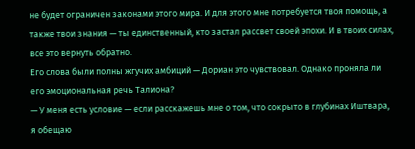не будет ограничен законами этого мира. И для этого мне потребуется твоя помощь, а также твои знания — ты единственный, кто застал рассвет своей эпохи. И в твоих силах, все это вернуть обратно.
Его слова были полны жгучих амбиций — Дориан это чувствовал. Однако проняла ли его эмоциональная речь Талиона?
— У меня есть условие — если расскажешь мне о том, что сокрыто в глубинах Иштвара, я обещаю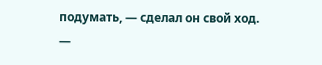подумать, — сделал он свой ход.
—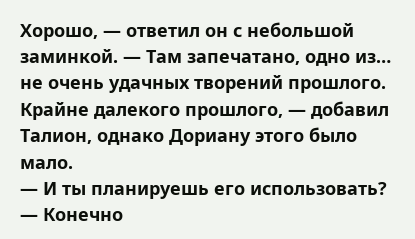Хорошо, — ответил он с небольшой заминкой. — Там запечатано, одно из… не очень удачных творений прошлого. Крайне далекого прошлого, — добавил Талион, однако Дориану этого было мало.
— И ты планируешь его использовать?
— Конечно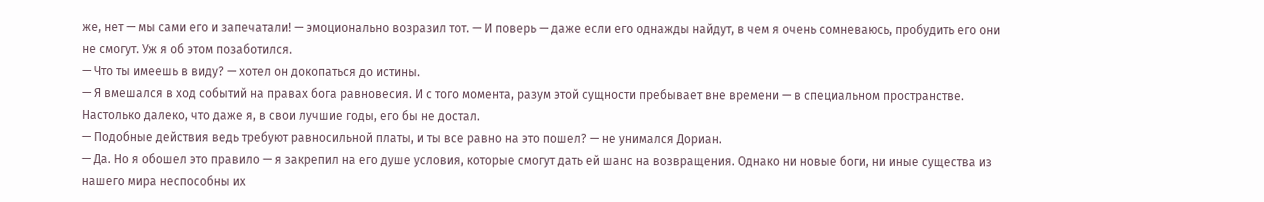же, нет — мы сами его и запечатали! — эмоционально возразил тот. — И поверь — даже если его однажды найдут, в чем я очень сомневаюсь, пробудить его они не смогут. Уж я об этом позаботился.
— Что ты имеешь в виду? — хотел он докопаться до истины.
— Я вмешался в ход событий на правах бога равновесия. И с того момента, разум этой сущности пребывает вне времени — в специальном пространстве. Настолько далеко, что даже я, в свои лучшие годы, его бы не достал.
— Подобные действия ведь требуют равносильной платы, и ты все равно на это пошел? — не унимался Дориан.
— Да. Но я обошел это правило — я закрепил на его душе условия, которые смогут дать ей шанс на возвращения. Однако ни новые боги, ни иные существа из нашего мира неспособны их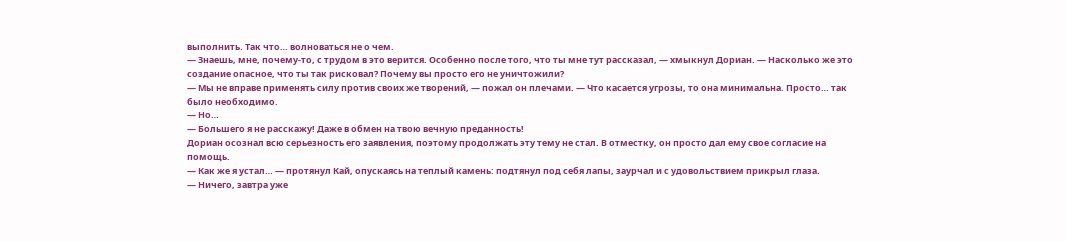выполнить. Так что… волноваться не о чем.
— Знаешь, мне, почему-то, с трудом в это верится. Особенно после того, что ты мне тут рассказал, — хмыкнул Дориан. — Насколько же это создание опасное, что ты так рисковал? Почему вы просто его не уничтожили?
— Мы не вправе применять силу против своих же творений, — пожал он плечами. — Что касается угрозы, то она минимальна. Просто… так было необходимо.
— Но…
— Большего я не расскажу! Даже в обмен на твою вечную преданность!
Дориан осознал всю серьезность его заявления, поэтому продолжать эту тему не стал. В отместку, он просто дал ему свое согласие на помощь.
— Как же я устал… — протянул Кай, опускаясь на теплый камень: подтянул под себя лапы, заурчал и с удовольствием прикрыл глаза.
— Ничего, завтра уже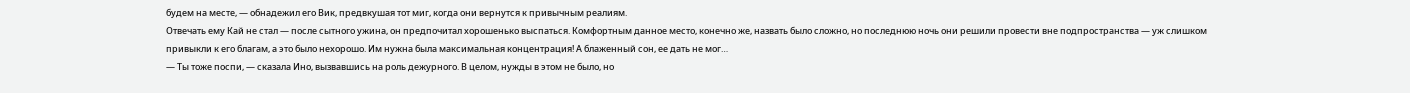будем на месте, — обнадежил его Вик, предвкушая тот миг, когда они вернутся к привычным реалиям.
Отвечать ему Кай не стал — после сытного ужина, он предпочитал хорошенько выспаться. Комфортным данное место, конечно же, назвать было сложно, но последнюю ночь они решили провести вне подпространства — уж слишком привыкли к его благам, а это было нехорошо. Им нужна была максимальная концентрация! А блаженный сон, ее дать не мог…
— Ты тоже поспи, — сказала Ино, вызвавшись на роль дежурного. В целом, нужды в этом не было, но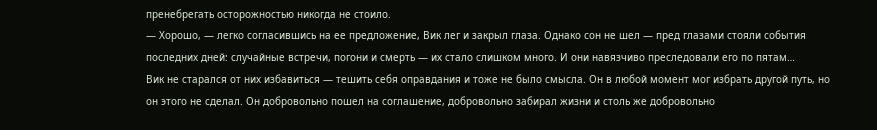пренебрегать осторожностью никогда не стоило.
— Хорошо, — легко согласившись на ее предложение, Вик лег и закрыл глаза. Однако сон не шел — пред глазами стояли события последних дней: случайные встречи, погони и смерть — их стало слишком много. И они навязчиво преследовали его по пятам…
Вик не старался от них избавиться — тешить себя оправдания и тоже не было смысла. Он в любой момент мог избрать другой путь, но он этого не сделал. Он добровольно пошел на соглашение, добровольно забирал жизни и столь же добровольно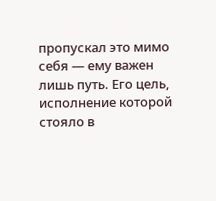пропускал это мимо себя — ему важен лишь путь. Его цель, исполнение которой стояло в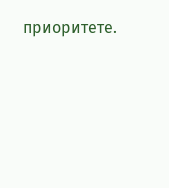приоритете.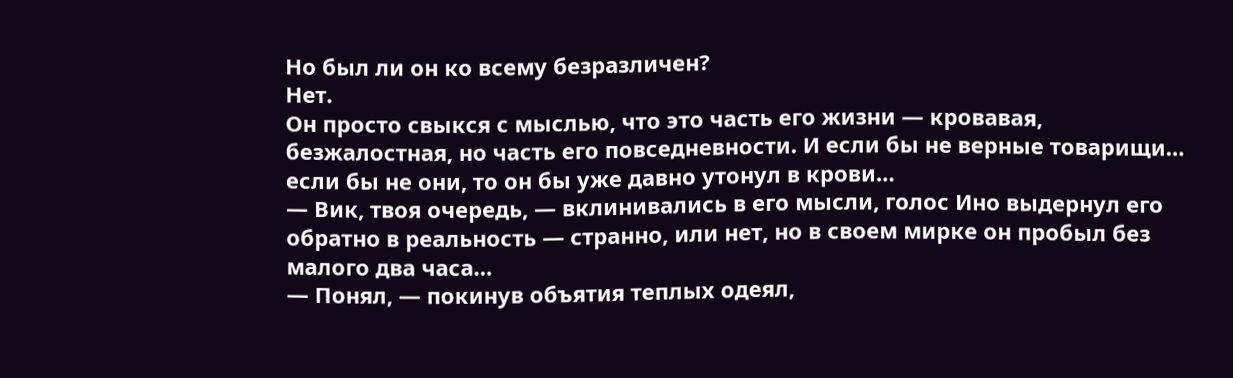Но был ли он ко всему безразличен?
Нет.
Он просто свыкся с мыслью, что это часть его жизни — кровавая, безжалостная, но часть его повседневности. И если бы не верные товарищи… если бы не они, то он бы уже давно утонул в крови…
— Вик, твоя очередь, — вклинивались в его мысли, голос Ино выдернул его обратно в реальность — странно, или нет, но в своем мирке он пробыл без малого два часа…
— Понял, — покинув объятия теплых одеял,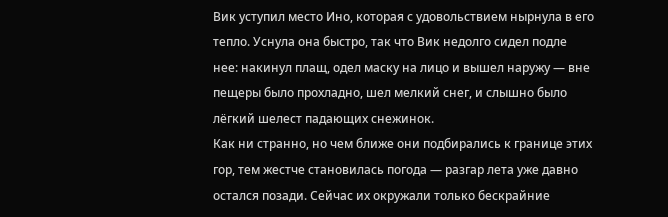Вик уступил место Ино, которая с удовольствием нырнула в его тепло. Уснула она быстро, так что Вик недолго сидел подле нее: накинул плащ, одел маску на лицо и вышел наружу — вне пещеры было прохладно, шел мелкий снег, и слышно было лёгкий шелест падающих снежинок.
Как ни странно, но чем ближе они подбирались к границе этих гор, тем жестче становилась погода — разгар лета уже давно остался позади. Сейчас их окружали только бескрайние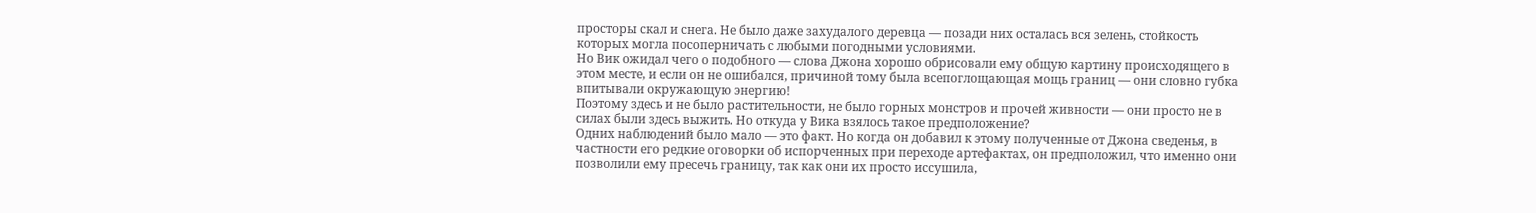просторы скал и снега. Не было даже захудалого деревца — позади них осталась вся зелень, стойкость которых могла посоперничать с любыми погодными условиями.
Но Вик ожидал чего о подобного — слова Джона хорошо обрисовали ему общую картину происходящего в этом месте, и если он не ошибался, причиной тому была всепоглощающая мощь границ — они словно губка впитывали окружающую энергию!
Поэтому здесь и не было растительности, не было горных монстров и прочей живности — они просто не в силах были здесь выжить. Но откуда у Вика взялось такое предположение?
Одних наблюдений было мало — это факт. Но когда он добавил к этому полученные от Джона сведенья, в частности его редкие оговорки об испорченных при переходе артефактах, он предположил, что именно они позволили ему пресечь границу, так как они их просто иссушила,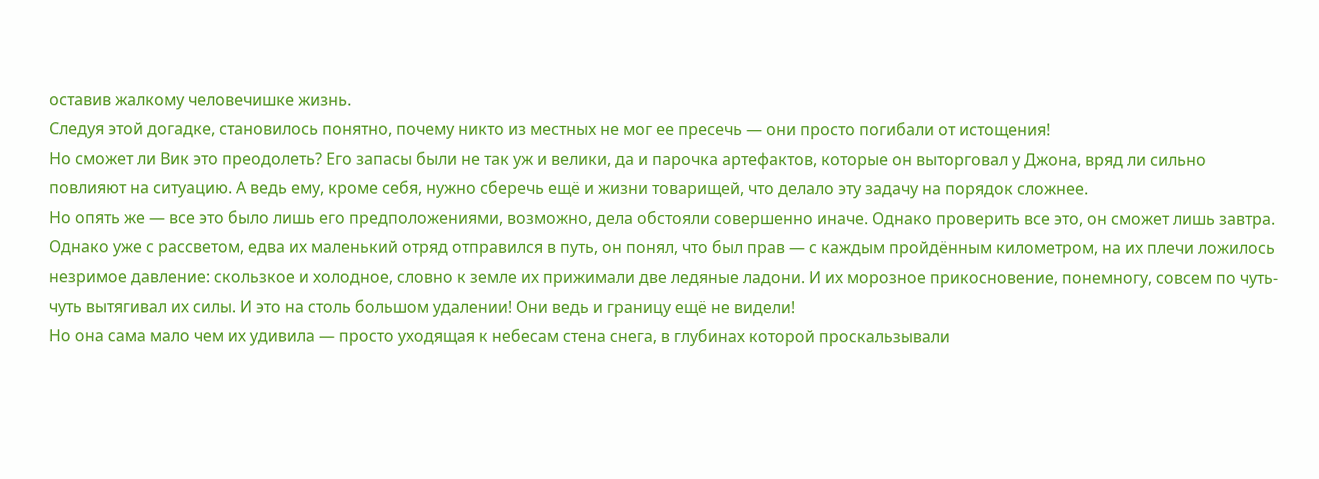оставив жалкому человечишке жизнь.
Следуя этой догадке, становилось понятно, почему никто из местных не мог ее пресечь — они просто погибали от истощения!
Но сможет ли Вик это преодолеть? Его запасы были не так уж и велики, да и парочка артефактов, которые он выторговал у Джона, вряд ли сильно повлияют на ситуацию. А ведь ему, кроме себя, нужно сберечь ещё и жизни товарищей, что делало эту задачу на порядок сложнее.
Но опять же — все это было лишь его предположениями, возможно, дела обстояли совершенно иначе. Однако проверить все это, он сможет лишь завтра.
Однако уже с рассветом, едва их маленький отряд отправился в путь, он понял, что был прав — с каждым пройдённым километром, на их плечи ложилось незримое давление: скользкое и холодное, словно к земле их прижимали две ледяные ладони. И их морозное прикосновение, понемногу, совсем по чуть-чуть вытягивал их силы. И это на столь большом удалении! Они ведь и границу ещё не видели!
Но она сама мало чем их удивила — просто уходящая к небесам стена снега, в глубинах которой проскальзывали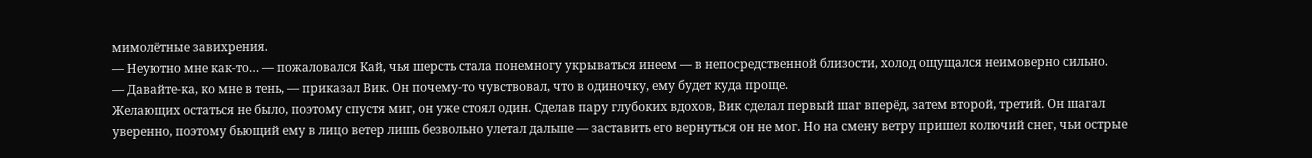мимолётные завихрения.
— Неуютно мне как-то… — пожаловался Кай, чья шерсть стала понемногу укрываться инеем — в непосредственной близости, холод ощущался неимоверно сильно.
— Давайте-ка, ко мне в тень, — приказал Вик. Он почему-то чувствовал, что в одиночку, ему будет куда проще.
Желающих остаться не было, поэтому спустя миг, он уже стоял один. Сделав пару глубоких вдохов, Вик сделал первый шаг вперёд, затем второй, третий. Он шагал уверенно, поэтому бьющий ему в лицо ветер лишь безвольно улетал дальше — заставить его вернуться он не мог. Но на смену ветру пришел колючий снег, чьи острые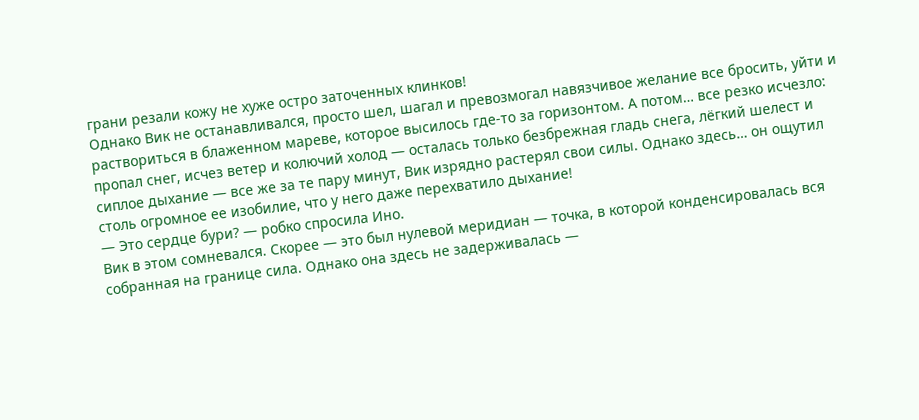грани резали кожу не хуже остро заточенных клинков!
Однако Вик не останавливался, просто шел, шагал и превозмогал навязчивое желание все бросить, уйти и раствориться в блаженном мареве, которое высилось где-то за горизонтом. А потом… все резко исчезло: пропал снег, исчез ветер и колючий холод — осталась только безбрежная гладь снега, лёгкий шелест и сиплое дыхание — все же за те пару минут, Вик изрядно растерял свои силы. Однако здесь… он ощутил столь огромное ее изобилие, что у него даже перехватило дыхание!
— Это сердце бури? — робко спросила Ино.
Вик в этом сомневался. Скорее — это был нулевой меридиан — точка, в которой конденсировалась вся собранная на границе сила. Однако она здесь не задерживалась —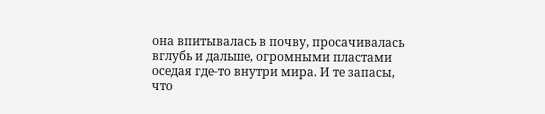она впитывалась в почву, просачивалась вглубь и дальше, огромными пластами оседая где-то внутри мира. И те запасы, что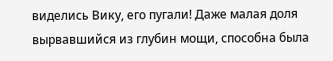виделись Вику, его пугали! Даже малая доля вырвавшийся из глубин мощи, способна была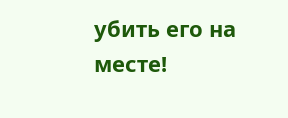убить его на месте!